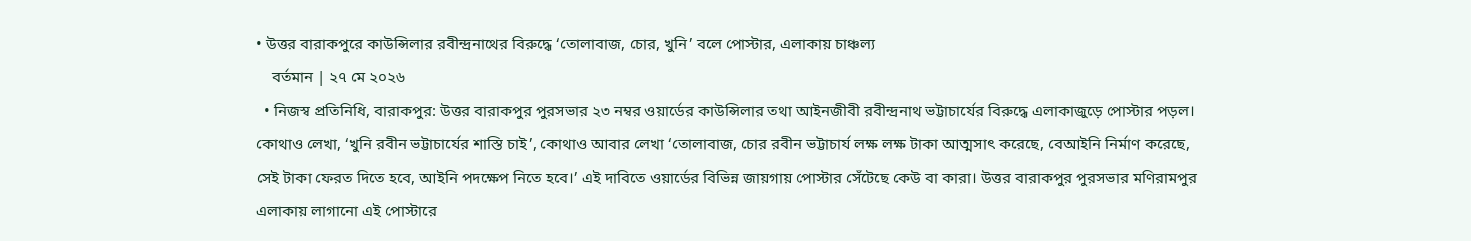• উত্তর বারাকপুরে কাউন্সিলার রবীন্দ্রনাথের বিরুদ্ধে ‘তোলাবাজ, চোর, খুনি’ বলে পোস্টার, এলাকায় চাঞ্চল্য
    বর্তমান | ২৭ মে ২০২৬
  • নিজস্ব প্রতিনিধি, বারাকপুর: উত্তর বারাকপুর পুরসভার ২৩ নম্বর ওয়ার্ডের কাউন্সিলার তথা আইনজীবী রবীন্দ্রনাথ ভট্টাচার্যের বিরুদ্ধে এলাকাজুড়ে পোস্টার পড়ল। কোথাও লেখা, ‘খুনি রবীন ভট্টাচার্যের শাস্তি চাই’, কোথাও আবার লেখা ‘তোলাবাজ, চোর রবীন ভট্টাচার্য লক্ষ লক্ষ টাকা আত্মসাৎ করেছে, বেআইনি নির্মাণ করেছে, সেই টাকা ফেরত দিতে হবে, আইনি পদক্ষেপ নিতে হবে।’ এই দাবিতে ওয়ার্ডের বিভিন্ন জায়গায় পোস্টার সেঁটেছে কেউ বা কারা। উত্তর বারাকপুর পুরসভার মণিরামপুর এলাকায় লাগানো এই পোস্টারে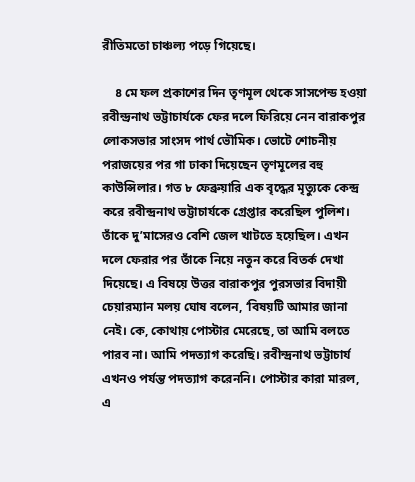রীতিমতো চাঞ্চল্য পড়ে গিয়েছে।

    ৪ মে ফল প্রকাশের দিন তৃণমূল থেকে সাসপেন্ড হওয়া রবীন্দ্রনাথ ভট্টাচার্যকে ফের দলে ফিরিয়ে নেন বারাকপুর লোকসভার সাংসদ পার্থ ভৌমিক। ভোটে শোচনীয় পরাজয়ের পর গা ঢাকা দিয়েছেন তৃণমূলের বহু কাউন্সিলার। গত ৮ ফেব্রুয়ারি এক বৃদ্ধের মৃত্যুকে কেন্দ্র করে রবীন্দ্রনাথ ভট্টাচার্যকে গ্রেপ্তার করেছিল পুলিশ। তাঁকে দু’মাসেরও বেশি জেল খাটতে হয়েছিল। এখন দলে ফেরার পর তাঁকে নিয়ে নতুন করে বিতর্ক দেখা দিয়েছে। এ বিষয়ে উত্তর বারাকপুর পুরসভার বিদায়ী চেয়ারম্যান মলয় ঘোষ বলেন, ‘বিষয়টি আমার জানা নেই। কে, কোথায় পোস্টার মেরেছে, তা আমি বলতে পারব না। আমি পদত্যাগ করেছি। রবীন্দ্রনাথ ভট্টাচার্য এখনও পর্যন্ত পদত্যাগ করেননি। পোস্টার কারা মারল, এ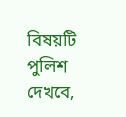বিষয়টি পুলিশ দেখবে,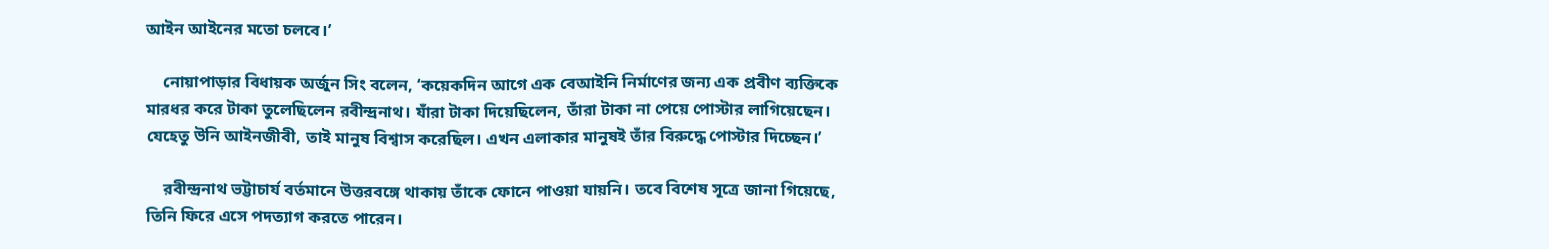আইন আইনের মতো চলবে।’

    নোয়াপাড়ার বিধায়ক অর্জুন সিং বলেন, ‘কয়েকদিন আগে এক বেআইনি নির্মাণের জন্য এক প্রবীণ ব্যক্তিকে মারধর করে টাকা তুলেছিলেন রবীন্দ্রনাথ। যাঁরা টাকা দিয়েছিলেন, তাঁরা টাকা না পেয়ে পোস্টার লাগিয়েছেন। যেহেতু উনি আইনজীবী, তাই মানুষ বিশ্বাস করেছিল। এখন এলাকার মানুষই তাঁর বিরুদ্ধে পোস্টার দিচ্ছেন।’

    রবীন্দ্রনাথ ভট্টাচার্য বর্তমানে উত্তরবঙ্গে থাকায় তাঁকে ফোনে পাওয়া যায়নি। তবে বিশেষ সূত্রে জানা গিয়েছে, তিনি ফিরে এসে পদত্যাগ করতে পারেন।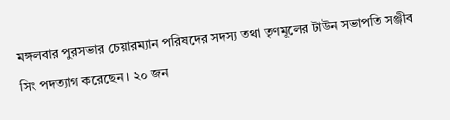মঙ্গলবার পুরসভার চেয়ারম্যান পরিষদের সদস্য তথা তৃণমূলের টাউন সভাপতি সঞ্জীব সিং পদত্যাগ করেছেন। ২০ জন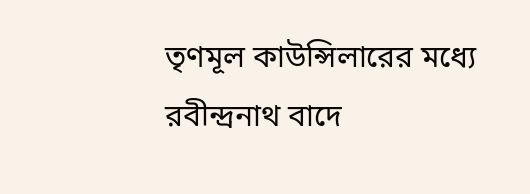তৃণমূল কাউন্সিলারের মধ্যে রবীন্দ্রনাথ বাদে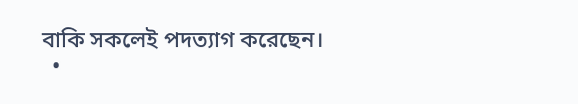বাকি সকলেই পদত্যাগ করেছেন।
  •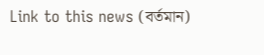Link to this news (বর্তমান)